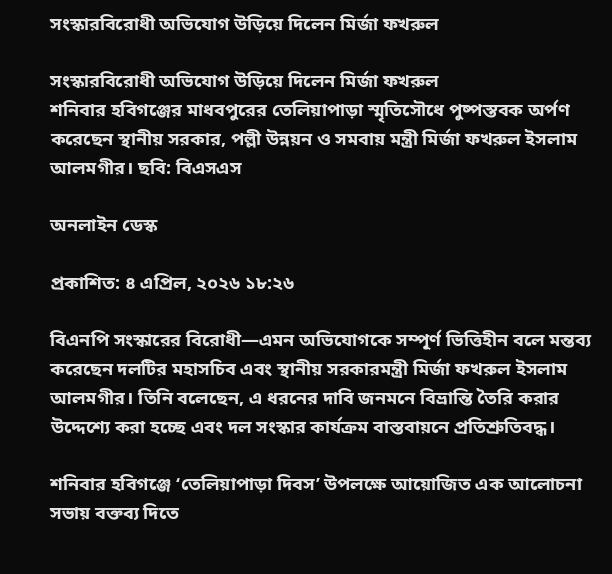সংস্কারবিরোধী অভিযোগ উড়িয়ে দিলেন মির্জা ফখরুল

সংস্কারবিরোধী অভিযোগ উড়িয়ে দিলেন মির্জা ফখরুল
শনিবার হবিগঞ্জের মাধবপুরের তেলিয়াপাড়া স্মৃতিসৌধে পুষ্পস্তবক অর্পণ করেছেন স্থানীয় সরকার, পল্লী উন্নয়ন ও সমবায় মন্ত্রী মির্জা ফখরুল ইসলাম আলমগীর। ছবি: বিএসএস

অনলাইন ডেস্ক

প্রকাশিত: ৪ এপ্রিল, ২০২৬ ১৮:২৬

বিএনপি সংস্কারের বিরোধী—এমন অভিযোগকে সম্পূর্ণ ভিত্তিহীন বলে মন্তব্য করেছেন দলটির মহাসচিব এবং স্থানীয় সরকারমন্ত্রী মির্জা ফখরুল ইসলাম আলমগীর। তিনি বলেছেন, এ ধরনের দাবি জনমনে বিভ্রান্তি তৈরি করার উদ্দেশ্যে করা হচ্ছে এবং দল সংস্কার কার্যক্রম বাস্তবায়নে প্রতিশ্রুতিবদ্ধ।

শনিবার হবিগঞ্জে ‘তেলিয়াপাড়া দিবস’ উপলক্ষে আয়োজিত এক আলোচনা সভায় বক্তব্য দিতে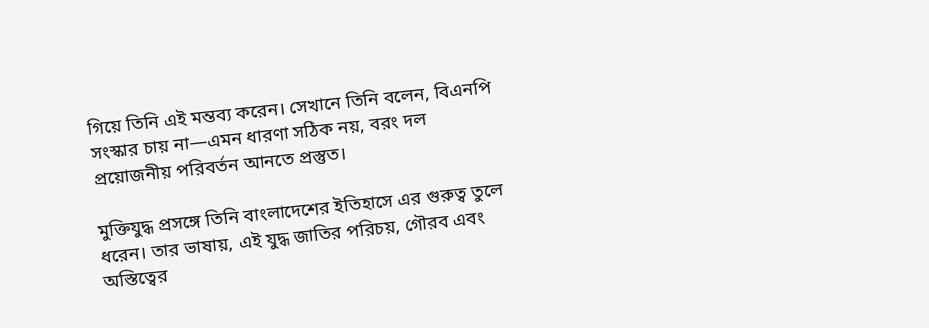গিয়ে তিনি এই মন্তব্য করেন। সেখানে তিনি বলেন, বিএনপি সংস্কার চায় না—এমন ধারণা সঠিক নয়, বরং দল প্রয়োজনীয় পরিবর্তন আনতে প্রস্তুত।

মুক্তিযুদ্ধ প্রসঙ্গে তিনি বাংলাদেশের ইতিহাসে এর গুরুত্ব তুলে ধরেন। তার ভাষায়, এই যুদ্ধ জাতির পরিচয়, গৌরব এবং অস্তিত্বের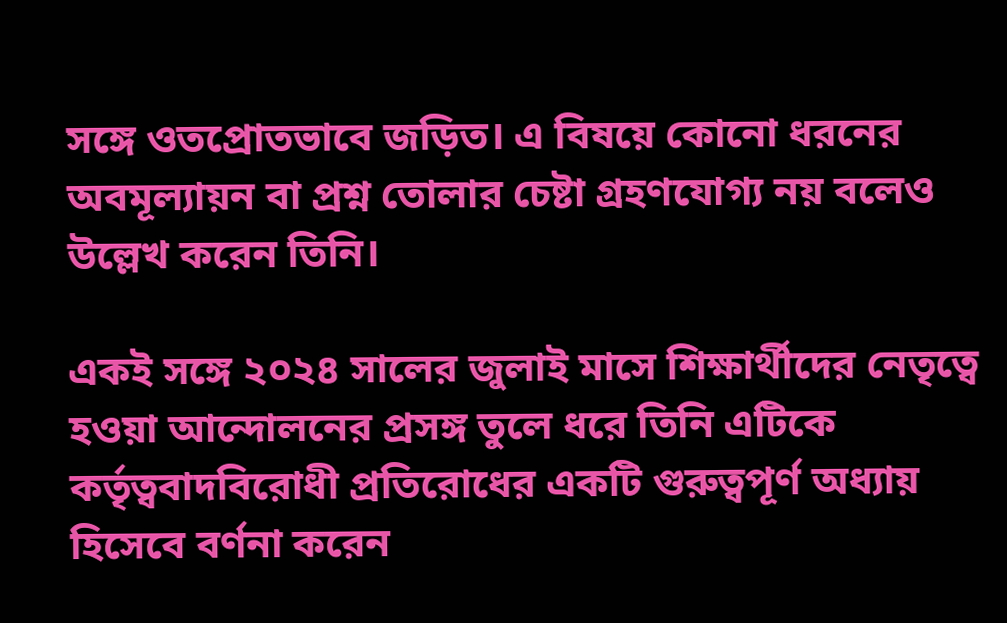সঙ্গে ওতপ্রোতভাবে জড়িত। এ বিষয়ে কোনো ধরনের অবমূল্যায়ন বা প্রশ্ন তোলার চেষ্টা গ্রহণযোগ্য নয় বলেও উল্লেখ করেন তিনি।

একই সঙ্গে ২০২৪ সালের জুলাই মাসে শিক্ষার্থীদের নেতৃত্বে হওয়া আন্দোলনের প্রসঙ্গ তুলে ধরে তিনি এটিকে কর্তৃত্ববাদবিরোধী প্রতিরোধের একটি গুরুত্বপূর্ণ অধ্যায় হিসেবে বর্ণনা করেন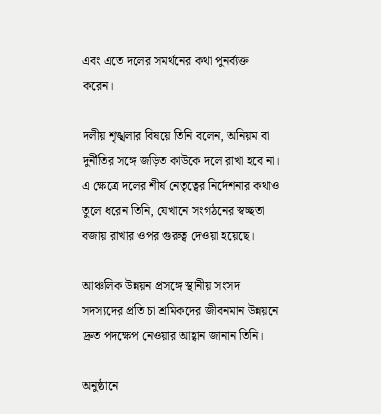এবং এতে দলের সমর্থনের কথা পুনর্ব্যক্ত করেন।

দলীয় শৃঙ্খলার বিষয়ে তিনি বলেন, অনিয়ম বা দুর্নীতির সঙ্গে জড়িত কাউকে দলে রাখা হবে না। এ ক্ষেত্রে দলের শীর্ষ নেতৃত্বের নির্দেশনার কথাও তুলে ধরেন তিনি, যেখানে সংগঠনের স্বচ্ছতা বজায় রাখার ওপর গুরুত্ব দেওয়া হয়েছে।

আঞ্চলিক উন্নয়ন প্রসঙ্গে স্থানীয় সংসদ সদস্যদের প্রতি চা শ্রমিকদের জীবনমান উন্নয়নে দ্রুত পদক্ষেপ নেওয়ার আহ্বান জানান তিনি।

অনুষ্ঠানে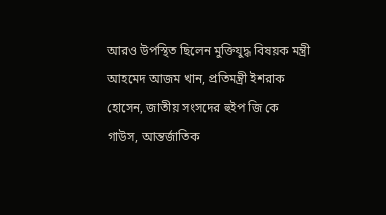আরও উপস্থিত ছিলেন মুক্তিযুদ্ধ বিষয়ক মন্ত্রী আহমেদ আজম খান, প্রতিমন্ত্রী ইশরাক হোসেন, জাতীয় সংসদের হুইপ জি কে গাউস, আন্তর্জাতিক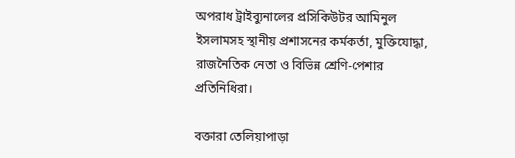অপরাধ ট্রাইব্যুনালের প্রসিকিউটর আমিনুল ইসলামসহ স্থানীয় প্রশাসনের কর্মকর্তা, মুক্তিযোদ্ধা, রাজনৈতিক নেতা ও বিভিন্ন শ্রেণি-পেশার প্রতিনিধিরা।

বক্তারা তেলিয়াপাড়া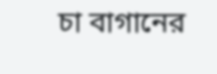চা বাগানের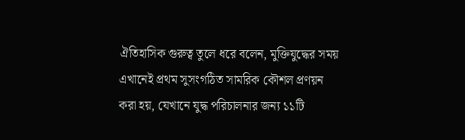ঐতিহাসিক গুরুত্ব তুলে ধরে বলেন, মুক্তিযুদ্ধের সময় এখানেই প্রথম সুসংগঠিত সামরিক কৌশল প্রণয়ন করা হয়, যেখানে যুদ্ধ পরিচালনার জন্য ১১টি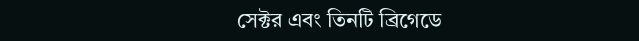সেক্টর এবং তিনটি ব্রিগেডে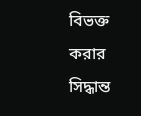বিভক্ত করার সিদ্ধান্ত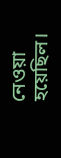নেওয়া হয়েছিল।